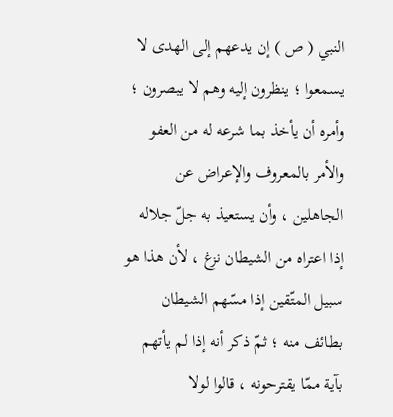النبي ( ص ) إن يدعهم إلى الهدى لا يسمعوا ؛ ينظرون إليه وهم لا يبصرون ؛ وأمره أن يأخذ بما شرعه له من العفو والأمر بالمعروف والإعراض عن الجاهلين ، وأن يستعيذ به جلّ جلاله إذا اعتراه من الشيطان نزغ ، لأن هذا هو سبيل المتّقين إذا مسّهم الشيطان بطائف منه ؛ ثمّ ذكر أنه إذا لم يأتهم بآية ممّا يقترحونه ، قالوا لولا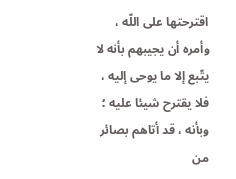اقترحتها على اللّه ، وأمره أن يجيبهم بأنه لا يتّبع إلا ما يوحى إليه ، فلا يقترح شيئا عليه ؛ وبأنه ، قد أتاهم بصائر من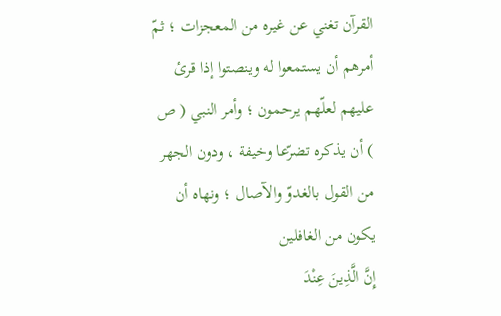القرآن تغني عن غيره من المعجزات ؛ ثمّ أمرهم أن يستمعوا له وينصتوا إذا قرئ عليهم لعلّهم يرحمون ؛ وأمر النبي ( ص ) أن يذكره تضرّعا وخيفة ، ودون الجهر من القول بالغدوّ والآصال ؛ ونهاه أن يكون من الغافلين
إِنَّ الَّذِينَ عِنْدَ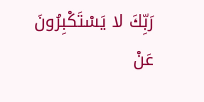رَبِّكَ لا يَسْتَكْبِرُونَ عَنْ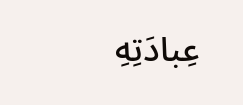عِبادَتِهِ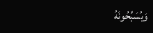وَيُسَبِّحُونَهُ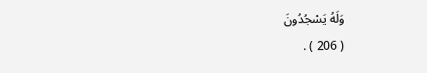وَلَهُ يَسْجُدُونَ
( 206 ) .